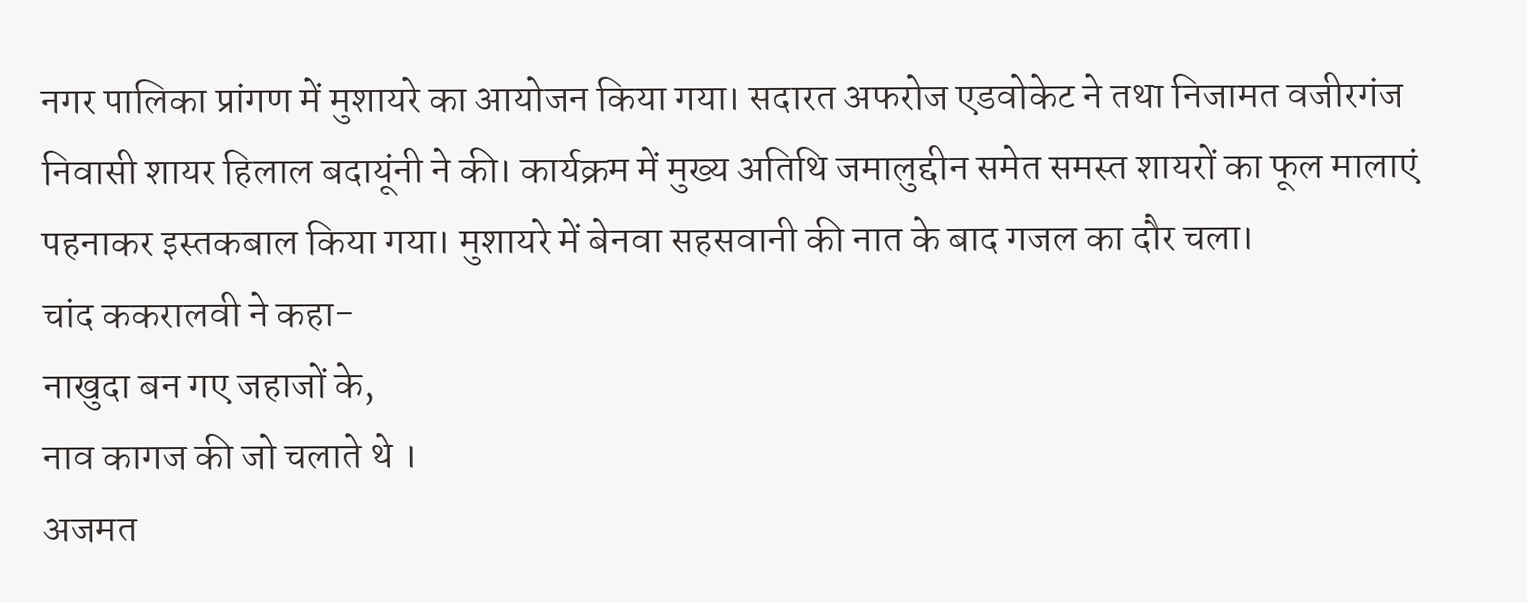नगर पालिका प्रांगण में मुशायरे का आयोजन किया गया। सदारत अफरोज एडवोकेट ने तथा निजामत वजीरगंज निवासी शायर हिलाल बदायूंनी ने की। कार्यक्रम में मुख्य अतिथि जमालुद्दीन समेत समस्त शायरों का फूल मालाएं पहनाकर इस्तकबाल किया गया। मुशायरे में बेनवा सहसवानी की नात के बाद गजल का दौर चला।
चांद ककरालवी ने कहा-
नाखुदा बन गए जहाजों के,
नाव कागज की जो चलाते थे ।
अजमत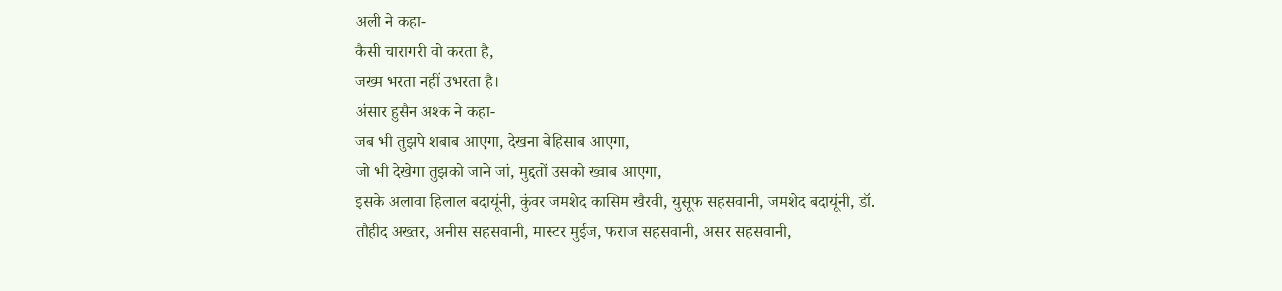अली ने कहा-
कैसी चारागरी वो करता है,
जख्म भरता नहीं उभरता है।
अंसार हुसैन अश्क ने कहा-
जब भी तुझपे शबाब आएगा, देखना बेहिसाब आएगा,
जो भी देखेगा तुझको जाने जां, मुद्दतों उसको ख्वाब आएगा,
इसके अलावा हिलाल बदायूंनी, कुंवर जमशेद कासिम खैरवी, युसूफ सहसवानी, जमशेद बदायूंनी, डॉ. तौहीद अख्तर, अनीस सहसवानी, मास्टर मुईज, फराज सहसवानी, असर सहसवानी,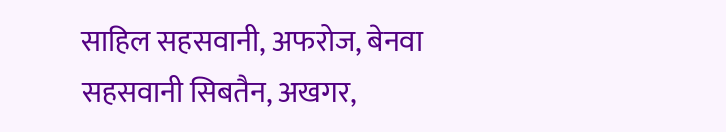साहिल सहसवानी, अफरोज, बेनवा सहसवानी सिबतैन, अखगर,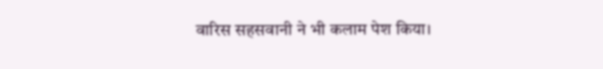वारिस सहसवानी ने भी कलाम पेश किया।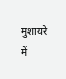मुशायरे में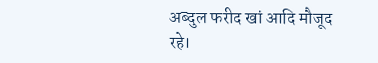अब्दुल फरीद खां आदि मौजूद रहे।